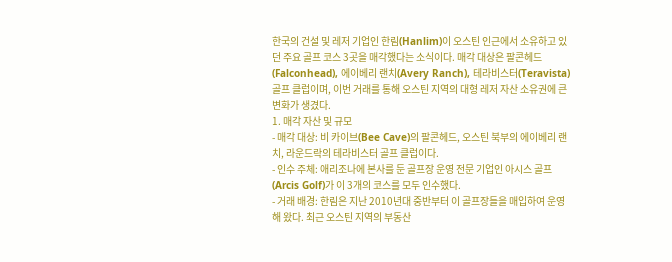한국의 건설 및 레저 기업인 한림(Hanlim)이 오스틴 인근에서 소유하고 있던 주요 골프 코스 3곳을 매각했다는 소식이다. 매각 대상은 팔콘헤드(Falconhead), 에이베리 랜치(Avery Ranch), 테라비스터(Teravista) 골프 클럽이며, 이번 거래를 통해 오스틴 지역의 대형 레저 자산 소유권에 큰 변화가 생겼다.
1. 매각 자산 및 규모
- 매각 대상: 비 카이브(Bee Cave)의 팔콘헤드, 오스틴 북부의 에이베리 랜치, 라운드락의 테라비스터 골프 클럽이다.
- 인수 주체: 애리조나에 본사를 둔 골프장 운영 전문 기업인 아시스 골프(Arcis Golf)가 이 3개의 코스를 모두 인수했다.
- 거래 배경: 한림은 지난 2010년대 중반부터 이 골프장들을 매입하여 운영해 왔다. 최근 오스틴 지역의 부동산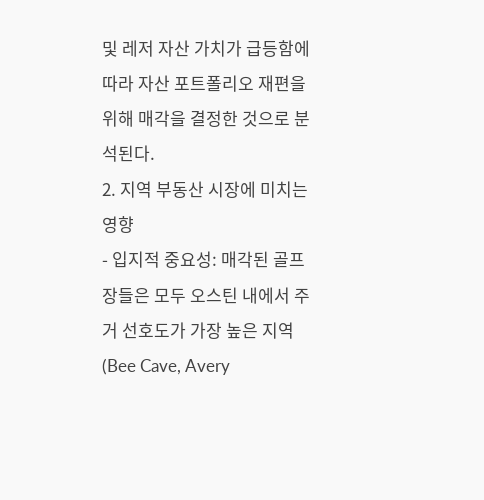및 레저 자산 가치가 급등함에 따라 자산 포트폴리오 재편을 위해 매각을 결정한 것으로 분석된다.
2. 지역 부동산 시장에 미치는 영향
- 입지적 중요성: 매각된 골프장들은 모두 오스틴 내에서 주거 선호도가 가장 높은 지역(Bee Cave, Avery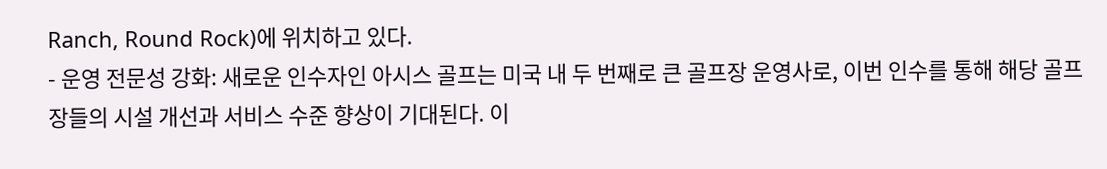Ranch, Round Rock)에 위치하고 있다.
- 운영 전문성 강화: 새로운 인수자인 아시스 골프는 미국 내 두 번째로 큰 골프장 운영사로, 이번 인수를 통해 해당 골프장들의 시설 개선과 서비스 수준 향상이 기대된다. 이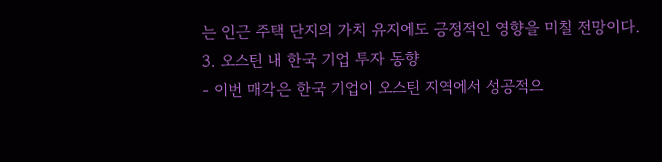는 인근 주택 단지의 가치 유지에도 긍정적인 영향을 미칠 전망이다.
3. 오스틴 내 한국 기업 투자 동향
- 이번 매각은 한국 기업이 오스틴 지역에서 성공적으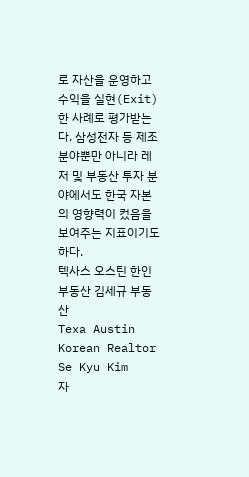로 자산을 운영하고 수익을 실현(Exit)한 사례로 평가받는다. 삼성전자 등 제조 분야뿐만 아니라 레저 및 부동산 투자 분야에서도 한국 자본의 영향력이 컸음을 보여주는 지표이기도 하다.
텍사스 오스틴 한인 부동산 김세규 부동산
Texa Austin Korean Realtor Se Kyu Kim
자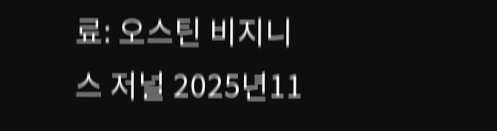료: 오스틴 비지니스 저널 2025년11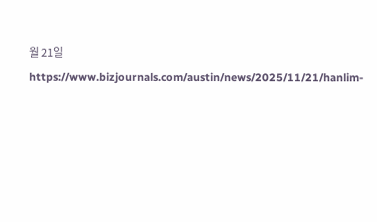월 21일
https://www.bizjournals.com/austin/news/2025/11/21/hanlim-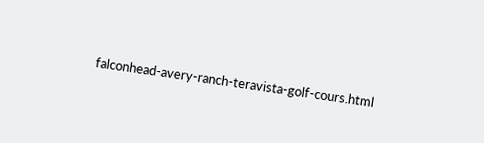falconhead-avery-ranch-teravista-golf-cours.html